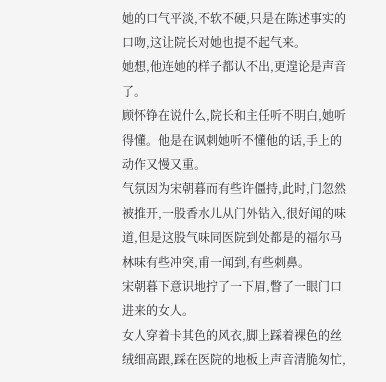她的口气平淡,不软不硬,只是在陈述事实的口吻,这让院长对她也提不起气来。
她想,他连她的样子都认不出,更遑论是声音了。
顾怀铮在说什么,院长和主任听不明白,她听得懂。他是在讽刺她听不懂他的话,手上的动作又慢又重。
气氛因为宋朝暮而有些许僵持,此时,门忽然被推开,一股香水儿从门外钻入,很好闻的味道,但是这股气味同医院到处都是的福尔马林味有些冲突,甫一闻到,有些刺鼻。
宋朝暮下意识地拧了一下眉,瞥了一眼门口进来的女人。
女人穿着卡其色的风衣,脚上踩着裸色的丝绒细高跟,踩在医院的地板上声音清脆匆忙,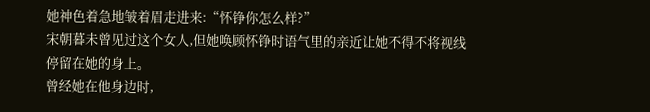她神色着急地皱着眉走进来:“怀铮你怎么样?”
宋朝暮未曾见过这个女人,但她唤顾怀铮时语气里的亲近让她不得不将视线停留在她的身上。
曾经她在他身边时,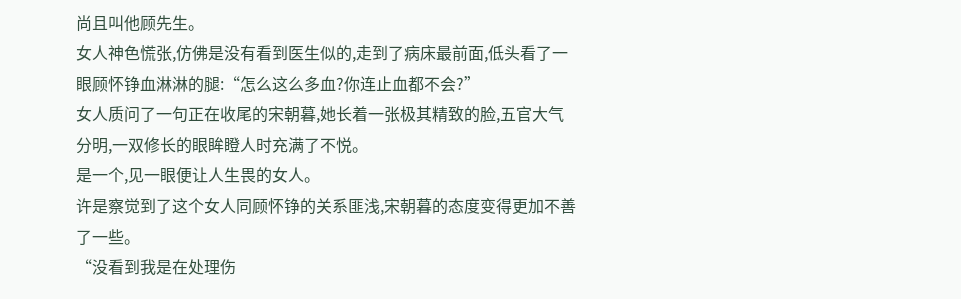尚且叫他顾先生。
女人神色慌张,仿佛是没有看到医生似的,走到了病床最前面,低头看了一眼顾怀铮血淋淋的腿:“怎么这么多血?你连止血都不会?”
女人质问了一句正在收尾的宋朝暮,她长着一张极其精致的脸,五官大气分明,一双修长的眼眸瞪人时充满了不悦。
是一个,见一眼便让人生畏的女人。
许是察觉到了这个女人同顾怀铮的关系匪浅,宋朝暮的态度变得更加不善了一些。
“没看到我是在处理伤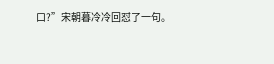口?”宋朝暮冷冷回怼了一句。